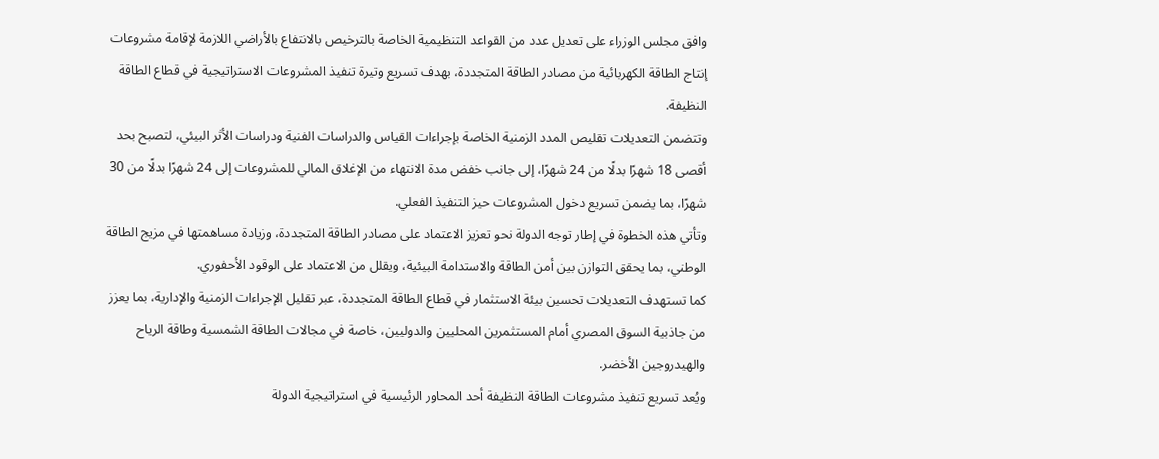وافق مجلس الوزراء على تعديل عدد من القواعد التنظيمية الخاصة بالترخيص بالانتفاع بالأراضي اللازمة لإقامة مشروعات إنتاج الطاقة الكهربائية من مصادر الطاقة المتجددة، بهدف تسريع وتيرة تنفيذ المشروعات الاستراتيجية في قطاع الطاقة النظيفة.
وتتضمن التعديلات تقليص المدد الزمنية الخاصة بإجراءات القياس والدراسات الفنية ودراسات الأثر البيئي، لتصبح بحد أقصى 18 شهرًا بدلًا من 24 شهرًا، إلى جانب خفض مدة الانتهاء من الإغلاق المالي للمشروعات إلى 24 شهرًا بدلًا من 30 شهرًا، بما يضمن تسريع دخول المشروعات حيز التنفيذ الفعلي.
وتأتي هذه الخطوة في إطار توجه الدولة نحو تعزيز الاعتماد على مصادر الطاقة المتجددة، وزيادة مساهمتها في مزيج الطاقة الوطني، بما يحقق التوازن بين أمن الطاقة والاستدامة البيئية، ويقلل من الاعتماد على الوقود الأحفوري.
كما تستهدف التعديلات تحسين بيئة الاستثمار في قطاع الطاقة المتجددة، عبر تقليل الإجراءات الزمنية والإدارية، بما يعزز من جاذبية السوق المصري أمام المستثمرين المحليين والدوليين، خاصة في مجالات الطاقة الشمسية وطاقة الرياح والهيدروجين الأخضر.
ويُعد تسريع تنفيذ مشروعات الطاقة النظيفة أحد المحاور الرئيسية في استراتيجية الدولة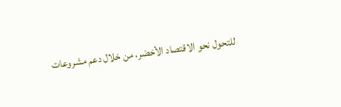للتحول نحو الاقتصاد الأخضر، من خلال دعم مشروعات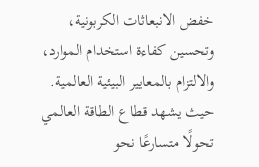خفض الانبعاثات الكربونية، وتحسين كفاءة استخدام الموارد، والالتزام بالمعايير البيئية العالمية.
حيث يشهد قطاع الطاقة العالمي تحولًا متسارعًا نحو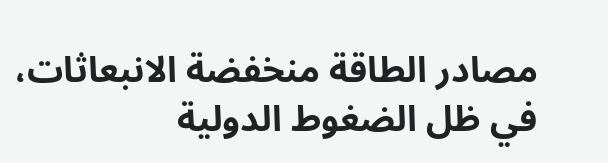مصادر الطاقة منخفضة الانبعاثات، في ظل الضغوط الدولية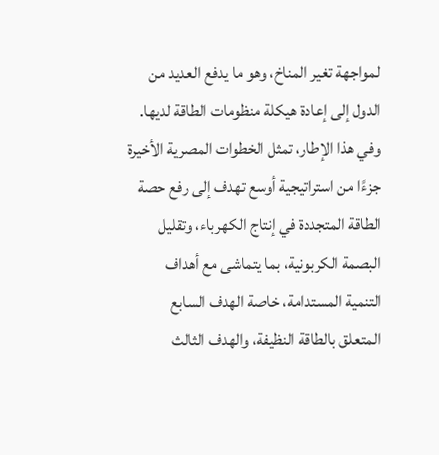لمواجهة تغير المناخ، وهو ما يدفع العديد من الدول إلى إعادة هيكلة منظومات الطاقة لديها.
وفي هذا الإطار، تمثل الخطوات المصرية الأخيرة جزءًا من استراتيجية أوسع تهدف إلى رفع حصة الطاقة المتجددة في إنتاج الكهرباء، وتقليل البصمة الكربونية، بما يتماشى مع أهداف التنمية المستدامة، خاصة الهدف السابع المتعلق بالطاقة النظيفة، والهدف الثالث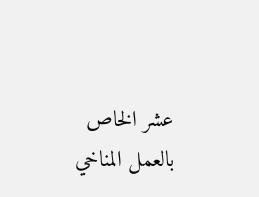عشر الخاص بالعمل المناخي